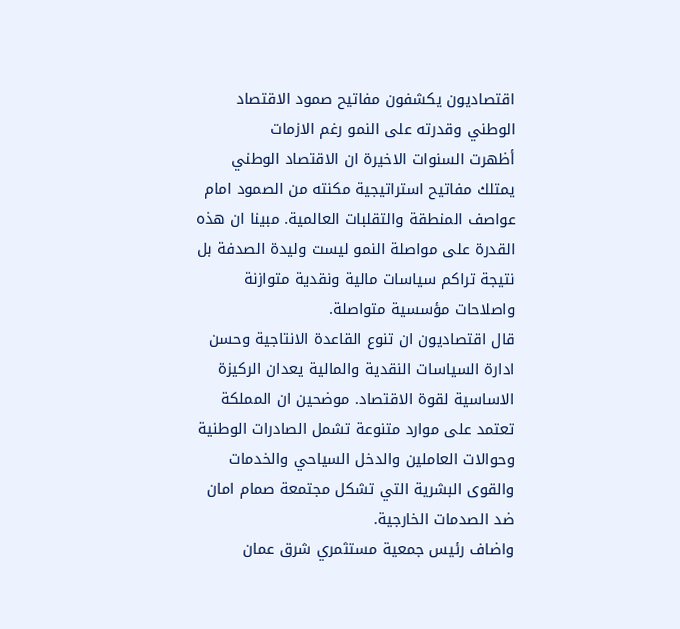اقتصاديون يكشفون مفاتيح صمود الاقتصاد الوطني وقدرته على النمو رغم الازمات
أظهرت السنوات الاخيرة ان الاقتصاد الوطني يمتلك مفاتيح استراتيجية مكنته من الصمود امام عواصف المنطقة والتقلبات العالمية. مبينا ان هذه القدرة على مواصلة النمو ليست وليدة الصدفة بل نتيجة تراكم سياسات مالية ونقدية متوازنة واصلاحات مؤسسية متواصلة.
قال اقتصاديون ان تنوع القاعدة الانتاجية وحسن ادارة السياسات النقدية والمالية يعدان الركيزة الاساسية لقوة الاقتصاد. موضحين ان المملكة تعتمد على موارد متنوعة تشمل الصادرات الوطنية وحوالات العاملين والدخل السياحي والخدمات والقوى البشرية التي تشكل مجتمعة صمام امان ضد الصدمات الخارجية.
واضاف رئيس جمعية مستثمري شرق عمان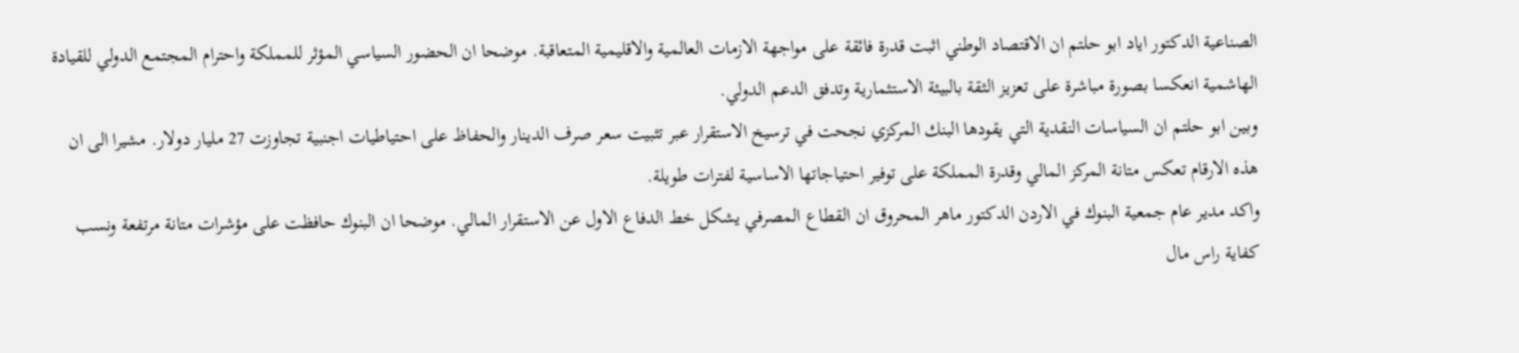الصناعية الدكتور اياد ابو حلتم ان الاقتصاد الوطني اثبت قدرة فائقة على مواجهة الازمات العالمية والاقليمية المتعاقبة. موضحا ان الحضور السياسي المؤثر للمملكة واحترام المجتمع الدولي للقيادة الهاشمية انعكسا بصورة مباشرة على تعزيز الثقة بالبيئة الاستثمارية وتدفق الدعم الدولي.
وبين ابو حلتم ان السياسات النقدية التي يقودها البنك المركزي نجحت في ترسيخ الاستقرار عبر تثبيت سعر صرف الدينار والحفاظ على احتياطيات اجنبية تجاوزت 27 مليار دولار. مشيرا الى ان هذه الارقام تعكس متانة المركز المالي وقدرة المملكة على توفير احتياجاتها الاساسية لفترات طويلة.
واكد مدير عام جمعية البنوك في الاردن الدكتور ماهر المحروق ان القطاع المصرفي يشكل خط الدفاع الاول عن الاستقرار المالي. موضحا ان البنوك حافظت على مؤشرات متانة مرتفعة ونسب كفاية راس مال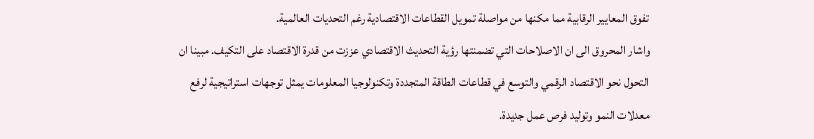تفوق المعايير الرقابية مما مكنها من مواصلة تمويل القطاعات الاقتصادية رغم التحديات العالمية.
واشار المحروق الى ان الاصلاحات التي تضمنتها رؤية التحديث الاقتصادي عززت من قدرة الاقتصاد على التكيف. مبينا ان التحول نحو الاقتصاد الرقمي والتوسع في قطاعات الطاقة المتجددة وتكنولوجيا المعلومات يمثل توجهات استراتيجية لرفع معدلات النمو وتوليد فرص عمل جديدة.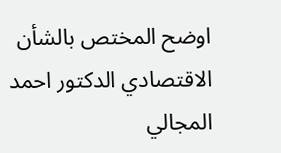اوضح المختص بالشأن الاقتصادي الدكتور احمد المجالي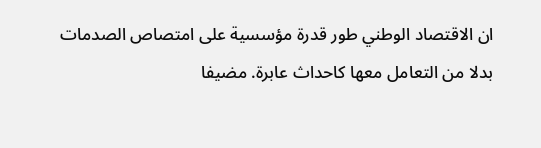ان الاقتصاد الوطني طور قدرة مؤسسية على امتصاص الصدمات بدلا من التعامل معها كاحداث عابرة. مضيفا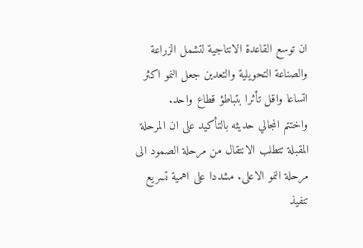ان توسع القاعدة الانتاجية لتشمل الزراعة والصناعة التحويلية والتعدين جعل النمو اكثر اتساعا واقل تأثرا بتباطؤ قطاع واحد.
واختتم المجالي حديثه بالتأكيد على ان المرحلة المقبلة تتطلب الانتقال من مرحلة الصمود الى مرحلة النمو الاعلى. مشددا على اهمية تسريع تنفيذ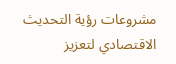مشروعات رؤية التحديث الاقتصادي لتعزيز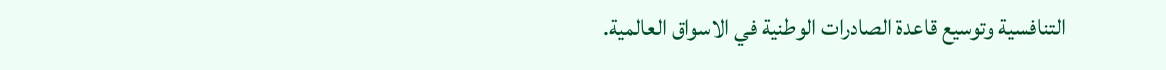التنافسية وتوسيع قاعدة الصادرات الوطنية في الاسواق العالمية.